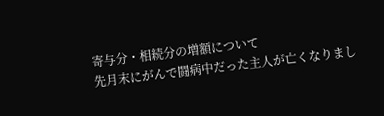寄与分・相続分の増額について
先月末にがんで闘病中だった主人が亡くなりまし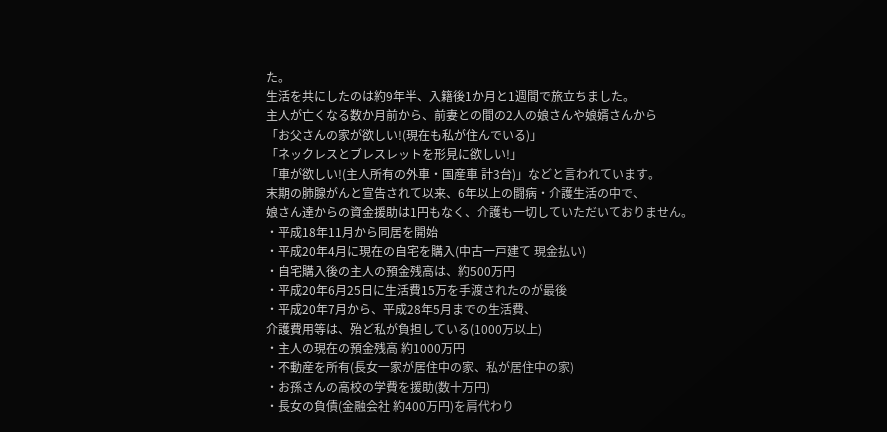た。
生活を共にしたのは約9年半、入籍後1か月と1週間で旅立ちました。
主人が亡くなる数か月前から、前妻との間の2人の娘さんや娘婿さんから
「お父さんの家が欲しい!(現在も私が住んでいる)」
「ネックレスとブレスレットを形見に欲しい!」
「車が欲しい!(主人所有の外車・国産車 計3台)」などと言われています。
末期の肺腺がんと宣告されて以来、6年以上の闘病・介護生活の中で、
娘さん達からの資金援助は1円もなく、介護も一切していただいておりません。
・平成18年11月から同居を開始
・平成20年4月に現在の自宅を購入(中古一戸建て 現金払い)
・自宅購入後の主人の預金残高は、約500万円
・平成20年6月25日に生活費15万を手渡されたのが最後
・平成20年7月から、平成28年5月までの生活費、
介護費用等は、殆ど私が負担している(1000万以上)
・主人の現在の預金残高 約1000万円
・不動産を所有(長女一家が居住中の家、私が居住中の家)
・お孫さんの高校の学費を援助(数十万円)
・長女の負債(金融会社 約400万円)を肩代わり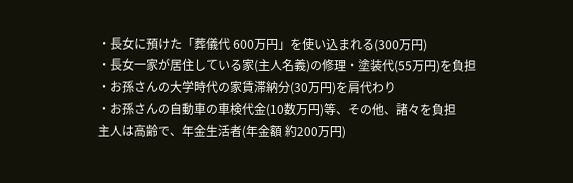・長女に預けた「葬儀代 600万円」を使い込まれる(300万円)
・長女一家が居住している家(主人名義)の修理・塗装代(55万円)を負担
・お孫さんの大学時代の家賃滞納分(30万円)を肩代わり
・お孫さんの自動車の車検代金(10数万円)等、その他、諸々を負担
主人は高齢で、年金生活者(年金額 約200万円)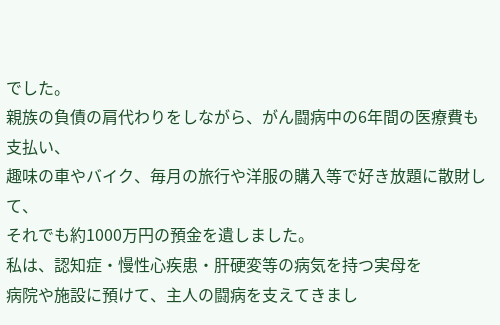でした。
親族の負債の肩代わりをしながら、がん闘病中の6年間の医療費も支払い、
趣味の車やバイク、毎月の旅行や洋服の購入等で好き放題に散財して、
それでも約1000万円の預金を遺しました。
私は、認知症・慢性心疾患・肝硬変等の病気を持つ実母を
病院や施設に預けて、主人の闘病を支えてきまし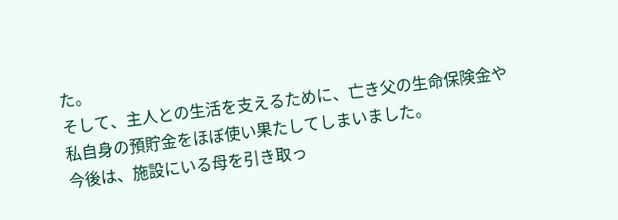た。
そして、主人との生活を支えるために、亡き父の生命保険金や
私自身の預貯金をほぼ使い果たしてしまいました。
今後は、施設にいる母を引き取っ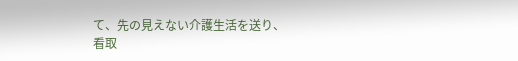て、先の見えない介護生活を送り、
看取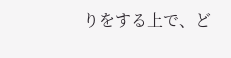りをする上で、ど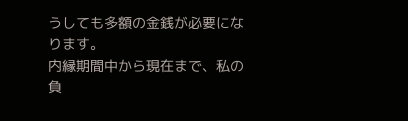うしても多額の金銭が必要になります。
内縁期間中から現在まで、私の負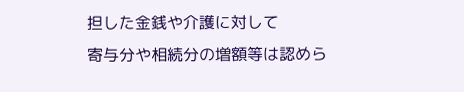担した金銭や介護に対して
寄与分や相続分の増額等は認めら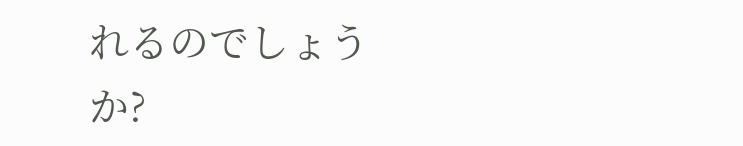れるのでしょうか?